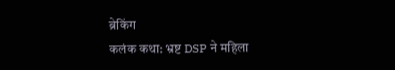ब्रेकिंग
कलंक कथा: भ्रष्ट DSP ने महिला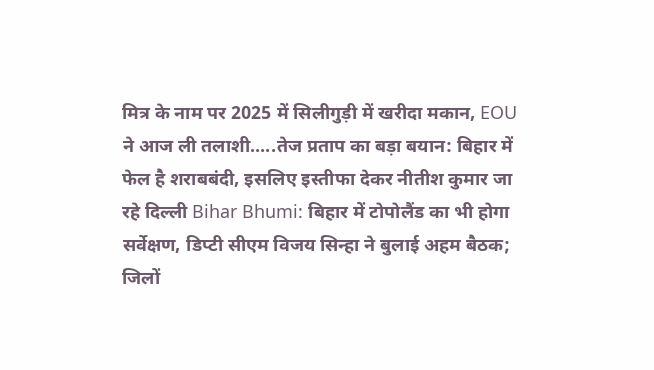मित्र के नाम पर 2025 में सिलीगुड़ी में खरीदा मकान, EOU ने आज ली तलाशी.....तेज प्रताप का बड़ा बयान: बिहार में फेल है शराबबंदी, इसलिए इस्तीफा देकर नीतीश कुमार जा रहे दिल्ली Bihar Bhumi: बिहार में टोपोलैंड का भी होगा सर्वेक्षण, डिप्टी सीएम विजय सिन्हा ने बुलाई अहम बैठक; जिलों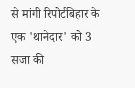से मांगी रिपोर्टबिहार के एक 'थानेदार' को 3 सजा की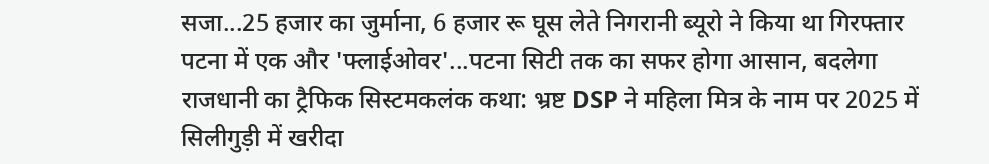सजा...25 हजार का जुर्माना, 6 हजार रू घूस लेते निगरानी ब्यूरो ने किया था गिरफ्तार पटना में एक और 'फ्लाईओवर'...पटना सिटी तक का सफर होगा आसान, बदलेगा राजधानी का ट्रैफिक सिस्टमकलंक कथा: भ्रष्ट DSP ने महिला मित्र के नाम पर 2025 में सिलीगुड़ी में खरीदा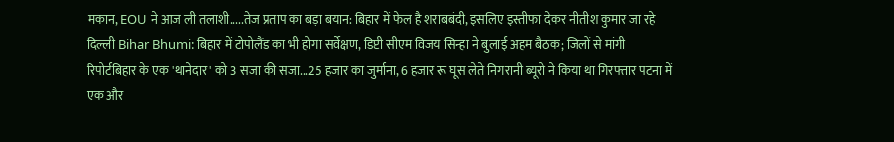मकान, EOU ने आज ली तलाशी.....तेज प्रताप का बड़ा बयान: बिहार में फेल है शराबबंदी, इसलिए इस्तीफा देकर नीतीश कुमार जा रहे दिल्ली Bihar Bhumi: बिहार में टोपोलैंड का भी होगा सर्वेक्षण, डिप्टी सीएम विजय सिन्हा ने बुलाई अहम बैठक; जिलों से मांगी रिपोर्टबिहार के एक 'थानेदार' को 3 सजा की सजा...25 हजार का जुर्माना, 6 हजार रू घूस लेते निगरानी ब्यूरो ने किया था गिरफ्तार पटना में एक और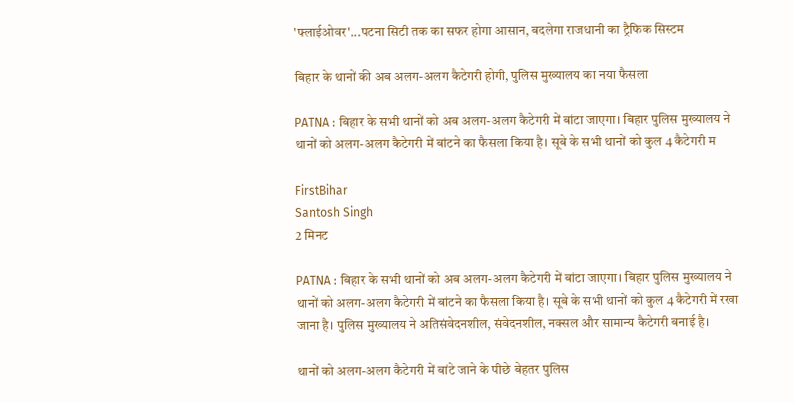'फ्लाईओवर'...पटना सिटी तक का सफर होगा आसान, बदलेगा राजधानी का ट्रैफिक सिस्टम

बिहार के थानों की अब अलग-अलग कैटेगरी होगी, पुलिस मुख्यालय का नया फैसला

PATNA : बिहार के सभी थानों को अब अलग-अलग कैटेगरी में बांटा जाएगा। बिहार पुलिस मुख्यालय ने थानों को अलग-अलग कैटेगरी में बांटने का फैसला किया है। सूबे के सभी थानों को कुल 4 कैटेगरी म

FirstBihar
Santosh Singh
2 मिनट

PATNA : बिहार के सभी थानों को अब अलग-अलग कैटेगरी में बांटा जाएगा। बिहार पुलिस मुख्यालय ने थानों को अलग-अलग कैटेगरी में बांटने का फैसला किया है। सूबे के सभी थानों को कुल 4 कैटेगरी में रखा जाना है। पुलिस मुख्यालय ने अतिसंवेदनशील, संवेदनशील, नक्सल और सामान्य कैटेगरी बनाई है।

थानों को अलग-अलग कैटेगरी में बांटे जाने के पीछे बेहतर पुलिस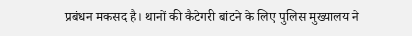प्रबंधन मकसद है। थानों की कैटेगरी बांटने के लिए पुलिस मुख्यालय ने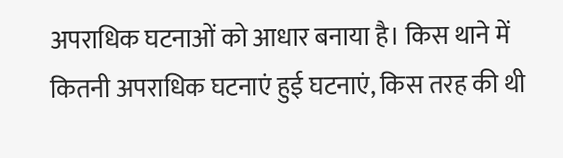अपराधिक घटनाओं को आधार बनाया है। किस थाने में कितनी अपराधिक घटनाएं हुई घटनाएं, किस तरह की थी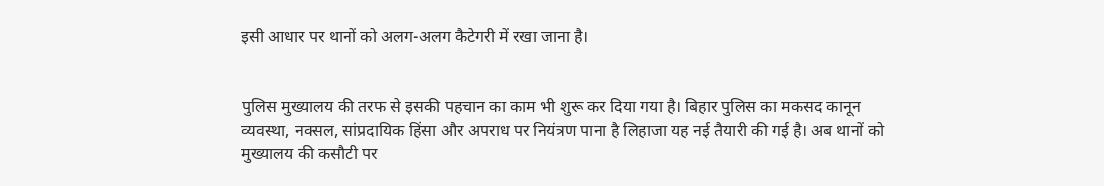इसी आधार पर थानों को अलग-अलग कैटेगरी में रखा जाना है।


पुलिस मुख्यालय की तरफ से इसकी पहचान का काम भी शुरू कर दिया गया है। बिहार पुलिस का मकसद कानून व्यवस्था, नक्सल, सांप्रदायिक हिंसा और अपराध पर नियंत्रण पाना है लिहाजा यह नई तैयारी की गई है। अब थानों को मुख्यालय की कसौटी पर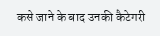कसे जाने के बाद उनकी कैटेगरी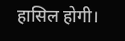हासिल होगी।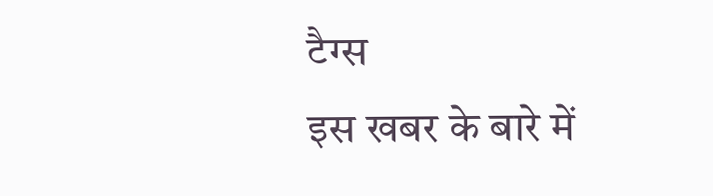टैग्स
इस खबर के बारे में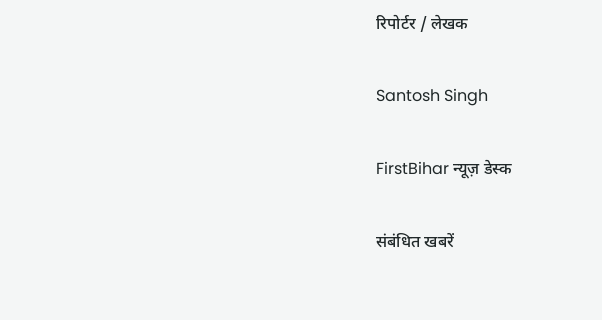रिपोर्टर / लेखक

Santosh Singh

FirstBihar न्यूज़ डेस्क

संबंधित खबरें